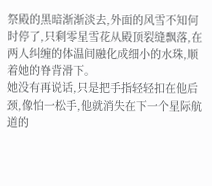祭殿的黑暗渐渐淡去,外面的风雪不知何时停了,只剩零星雪花从殿顶裂缝飘落,在两人纠缠的体温间融化成细小的水珠,顺着她的脊背滑下。
她没有再说话,只是把手指轻轻扣在他后颈,像怕一松手,他就消失在下一个星际航道的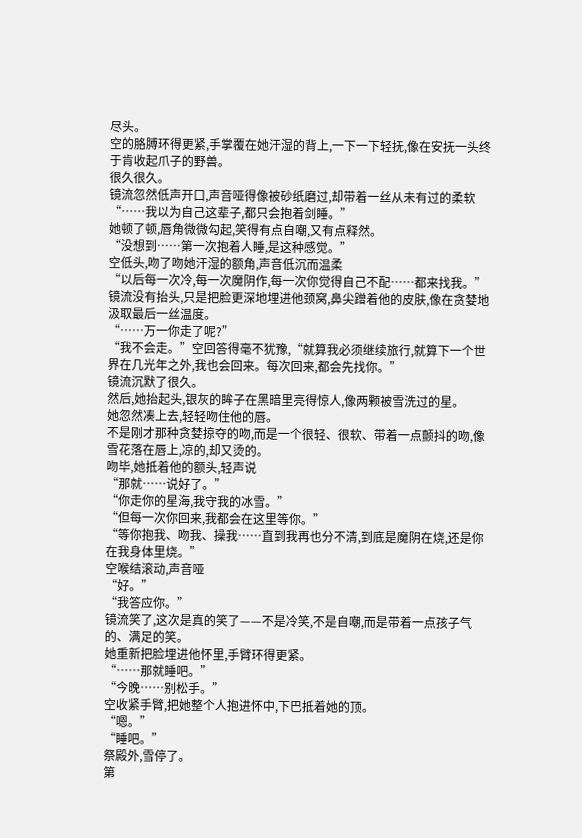尽头。
空的胳膊环得更紧,手掌覆在她汗湿的背上,一下一下轻抚,像在安抚一头终于肯收起爪子的野兽。
很久很久。
镜流忽然低声开口,声音哑得像被砂纸磨过,却带着一丝从未有过的柔软
“……我以为自己这辈子,都只会抱着剑睡。”
她顿了顿,唇角微微勾起,笑得有点自嘲,又有点释然。
“没想到……第一次抱着人睡,是这种感觉。”
空低头,吻了吻她汗湿的额角,声音低沉而温柔
“以后每一次冷,每一次魔阴作,每一次你觉得自己不配……都来找我。”
镜流没有抬头,只是把脸更深地埋进他颈窝,鼻尖蹭着他的皮肤,像在贪婪地汲取最后一丝温度。
“……万一你走了呢?”
“我不会走。”空回答得毫不犹豫,“就算我必须继续旅行,就算下一个世界在几光年之外,我也会回来。每次回来,都会先找你。”
镜流沉默了很久。
然后,她抬起头,银灰的眸子在黑暗里亮得惊人,像两颗被雪洗过的星。
她忽然凑上去,轻轻吻住他的唇。
不是刚才那种贪婪掠夺的吻,而是一个很轻、很软、带着一点颤抖的吻,像雪花落在唇上,凉的,却又烫的。
吻毕,她抵着他的额头,轻声说
“那就……说好了。”
“你走你的星海,我守我的冰雪。”
“但每一次你回来,我都会在这里等你。”
“等你抱我、吻我、操我……直到我再也分不清,到底是魔阴在烧,还是你在我身体里烧。”
空喉结滚动,声音哑
“好。”
“我答应你。”
镜流笑了,这次是真的笑了——不是冷笑,不是自嘲,而是带着一点孩子气的、满足的笑。
她重新把脸埋进他怀里,手臂环得更紧。
“……那就睡吧。”
“今晚……别松手。”
空收紧手臂,把她整个人抱进怀中,下巴抵着她的顶。
“嗯。”
“睡吧。”
祭殿外,雪停了。
第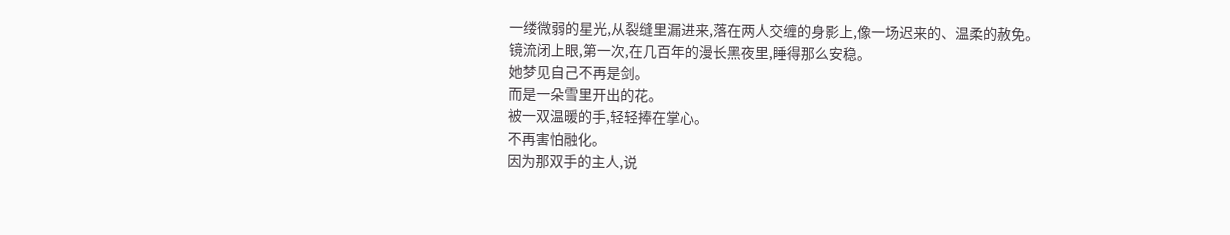一缕微弱的星光,从裂缝里漏进来,落在两人交缠的身影上,像一场迟来的、温柔的赦免。
镜流闭上眼,第一次,在几百年的漫长黑夜里,睡得那么安稳。
她梦见自己不再是剑。
而是一朵雪里开出的花。
被一双温暖的手,轻轻捧在掌心。
不再害怕融化。
因为那双手的主人,说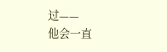过——
他会一直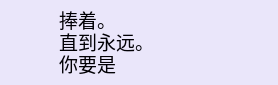捧着。
直到永远。
你要是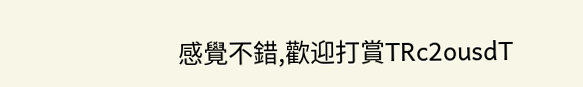感覺不錯,歡迎打賞TRc2ousdT